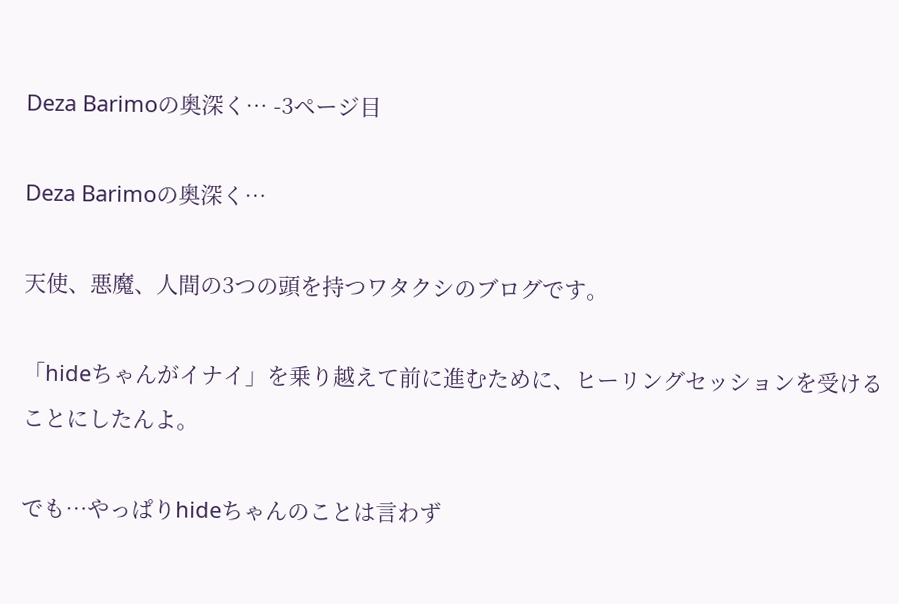Deza Barimoの奥深く… -3ページ目

Deza Barimoの奥深く…

天使、悪魔、人間の3つの頭を持つワタクシのブログです。

「hideちゃんがイナイ」を乗り越えて前に進むために、ヒーリングセッションを受けることにしたんよ。

でも…やっぱりhideちゃんのことは言わず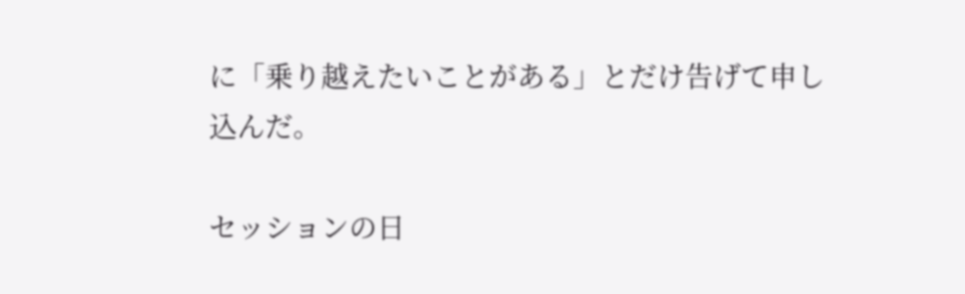に「乗り越えたいことがある」とだけ告げて申し込んだ。

セッションの日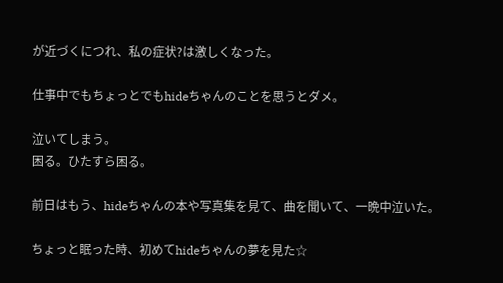が近づくにつれ、私の症状?は激しくなった。

仕事中でもちょっとでもhideちゃんのことを思うとダメ。

泣いてしまう。
困る。ひたすら困る。

前日はもう、hideちゃんの本や写真集を見て、曲を聞いて、一晩中泣いた。

ちょっと眠った時、初めてhideちゃんの夢を見た☆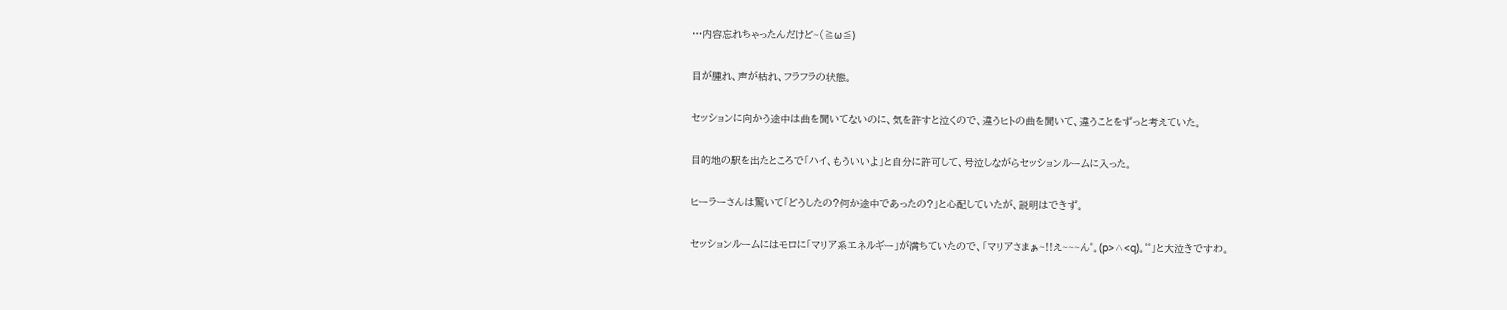…内容忘れちゃったんだけど~(≧ω≦)

目が腫れ、声が枯れ、フラフラの状態。

セッションに向かう途中は曲を聞いてないのに、気を許すと泣くので、違うヒトの曲を聞いて、違うことをずっと考えていた。

目的地の駅を出たところで「ハイ、もういいよ」と自分に許可して、号泣しながらセッションルームに入った。

ヒーラーさんは驚いて「どうしたの?何か途中であったの?」と心配していたが、説明はできず。

セッションルームにはモロに「マリア系エネルギー」が満ちていたので、「マリアさまぁ~!!え~~~ん゜。(p>∧<q)。゜゜」と大泣きですわ。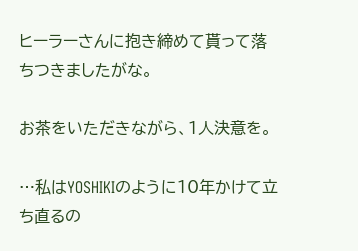ヒーラーさんに抱き締めて貰って落ちつきましたがな。

お茶をいただきながら、1人決意を。

…私はYOSHIKIのように10年かけて立ち直るの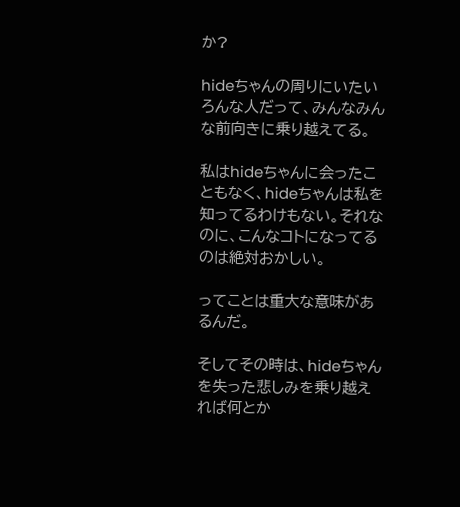か?

hideちゃんの周りにいたいろんな人だって、みんなみんな前向きに乗り越えてる。

私はhideちゃんに会ったこともなく、hideちゃんは私を知ってるわけもない。それなのに、こんなコトになってるのは絶対おかしい。

ってことは重大な意味があるんだ。

そしてその時は、hideちゃんを失った悲しみを乗り越えれば何とか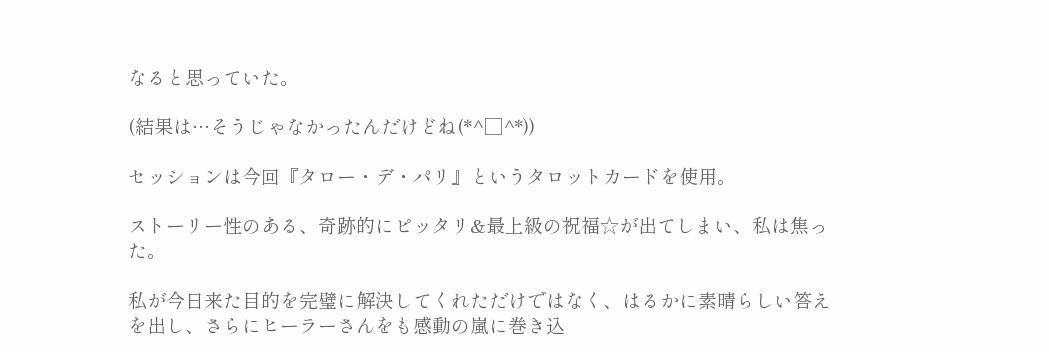なると思っていた。

(結果は…そうじゃなかったんだけどね(*^□^*))

セッションは今回『タロー・デ・パリ』というタロットカードを使用。

ストーリー性のある、奇跡的にピッタリ&最上級の祝福☆が出てしまい、私は焦った。

私が今日来た目的を完璧に解決してくれただけではなく、はるかに素晴らしい答えを出し、さらにヒーラーさんをも感動の嵐に巻き込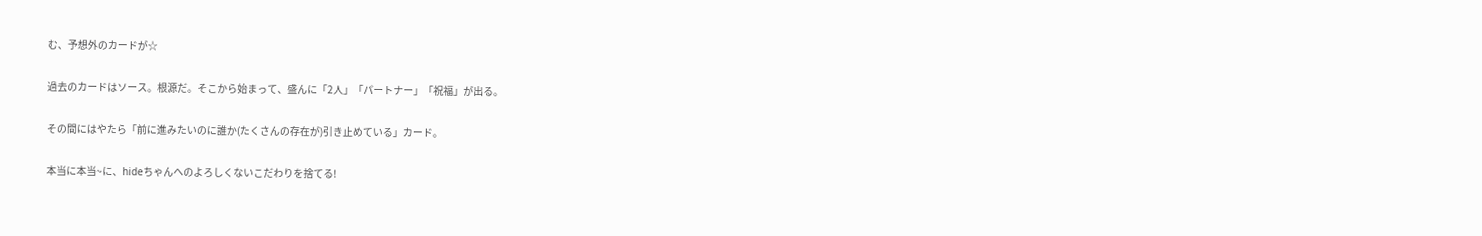む、予想外のカードが☆

過去のカードはソース。根源だ。そこから始まって、盛んに「2人」「パートナー」「祝福」が出る。

その間にはやたら「前に進みたいのに誰か(たくさんの存在が)引き止めている」カード。

本当に本当~に、hideちゃんへのよろしくないこだわりを捨てる!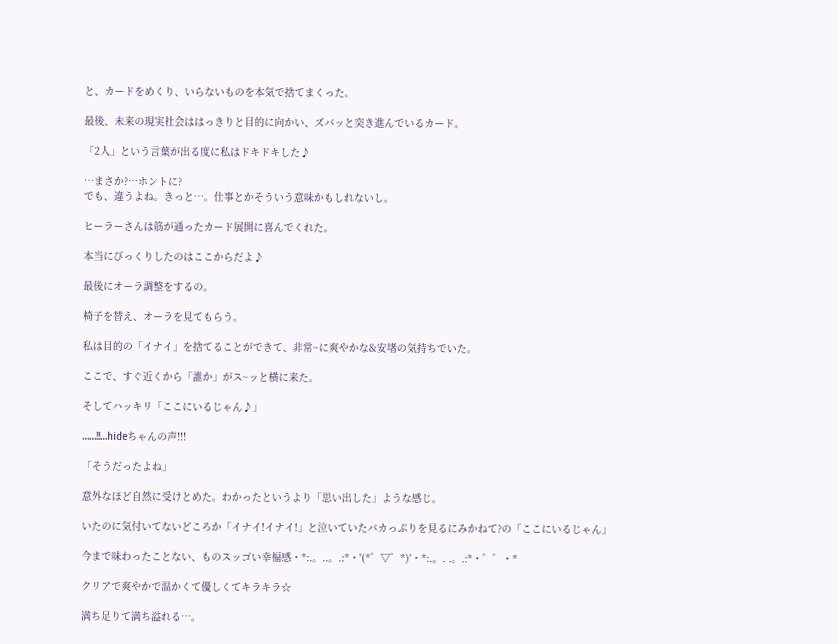と、カードをめくり、いらないものを本気で捨てまくった。

最後、未来の現実社会ははっきりと目的に向かい、ズバッと突き進んでいるカード。

「2人」という言葉が出る度に私はドキドキした♪

…まさか?…ホントに?
でも、違うよね。きっと…。仕事とかそういう意味かもしれないし。

ヒーラーさんは筋が通ったカード展開に喜んでくれた。

本当にびっくりしたのはここからだよ♪

最後にオーラ調整をするの。

椅子を替え、オーラを見てもらう。

私は目的の「イナイ」を捨てることができて、非常~に爽やかな&安堵の気持ちでいた。

ここで、すぐ近くから「誰か」がス~ッと横に来た。

そしてハッキリ「ここにいるじゃん♪」

……!!…hideちゃんの声!!!

「そうだったよね」

意外なほど自然に受けとめた。わかったというより「思い出した」ような感じ。

いたのに気付いてないどころか「イナイ!イナイ!」と泣いていたバカっぷりを見るにみかねて?の「ここにいるじゃん」

今まで味わったことない、ものスッゴい幸福感・*:.。..。.:*・'(*゜▽゜*)'・*:.。. .。.:*・゜゜・*

クリアで爽やかで温かくて優しくてキラキラ☆

満ち足りて満ち溢れる…。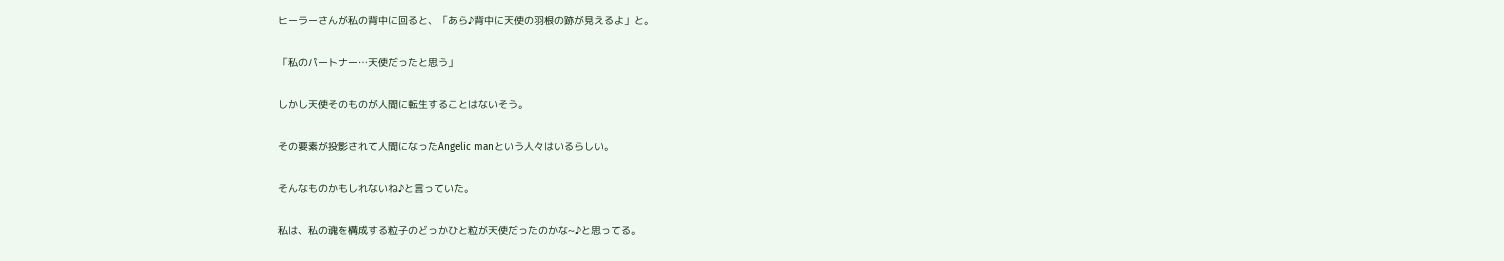ヒーラーさんが私の背中に回ると、「あら♪背中に天使の羽根の跡が見えるよ」と。

「私のパートナー…天使だったと思う」

しかし天使そのものが人間に転生することはないそう。

その要素が投影されて人間になったAngelic manという人々はいるらしい。

そんなものかもしれないね♪と言っていた。

私は、私の魂を構成する粒子のどっかひと粒が天使だったのかな~♪と思ってる。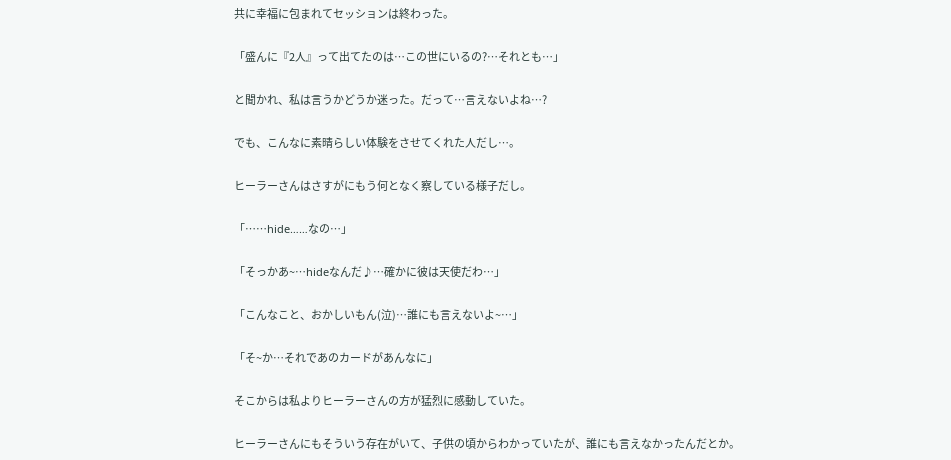共に幸福に包まれてセッションは終わった。

「盛んに『2人』って出てたのは…この世にいるの?…それとも…」

と聞かれ、私は言うかどうか迷った。だって…言えないよね…?

でも、こんなに素晴らしい体験をさせてくれた人だし…。

ヒーラーさんはさすがにもう何となく察している様子だし。

「……hide……なの…」

「そっかあ~…hideなんだ♪…確かに彼は天使だわ…」

「こんなこと、おかしいもん(泣)…誰にも言えないよ~…」

「そ~か…それであのカードがあんなに」

そこからは私よりヒーラーさんの方が猛烈に感動していた。

ヒーラーさんにもそういう存在がいて、子供の頃からわかっていたが、誰にも言えなかったんだとか。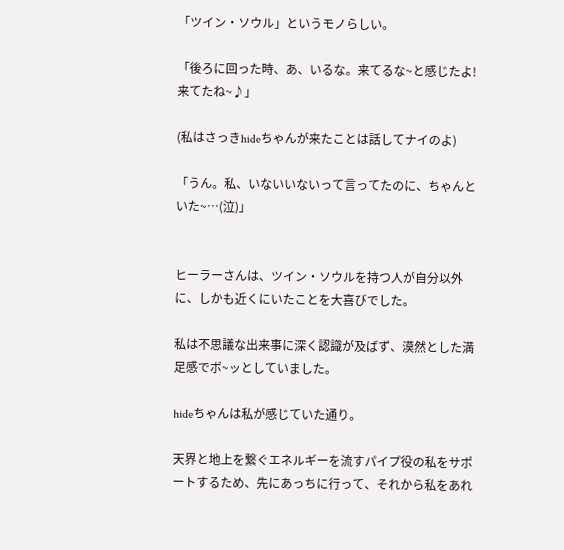「ツイン・ソウル」というモノらしい。

「後ろに回った時、あ、いるな。来てるな~と感じたよ!来てたね~♪」

(私はさっきhideちゃんが来たことは話してナイのよ)

「うん。私、いないいないって言ってたのに、ちゃんといた~…(泣)」


ヒーラーさんは、ツイン・ソウルを持つ人が自分以外に、しかも近くにいたことを大喜びでした。

私は不思議な出来事に深く認識が及ばず、漠然とした満足感でボ~ッとしていました。

hideちゃんは私が感じていた通り。

天界と地上を繋ぐエネルギーを流すパイプ役の私をサポートするため、先にあっちに行って、それから私をあれ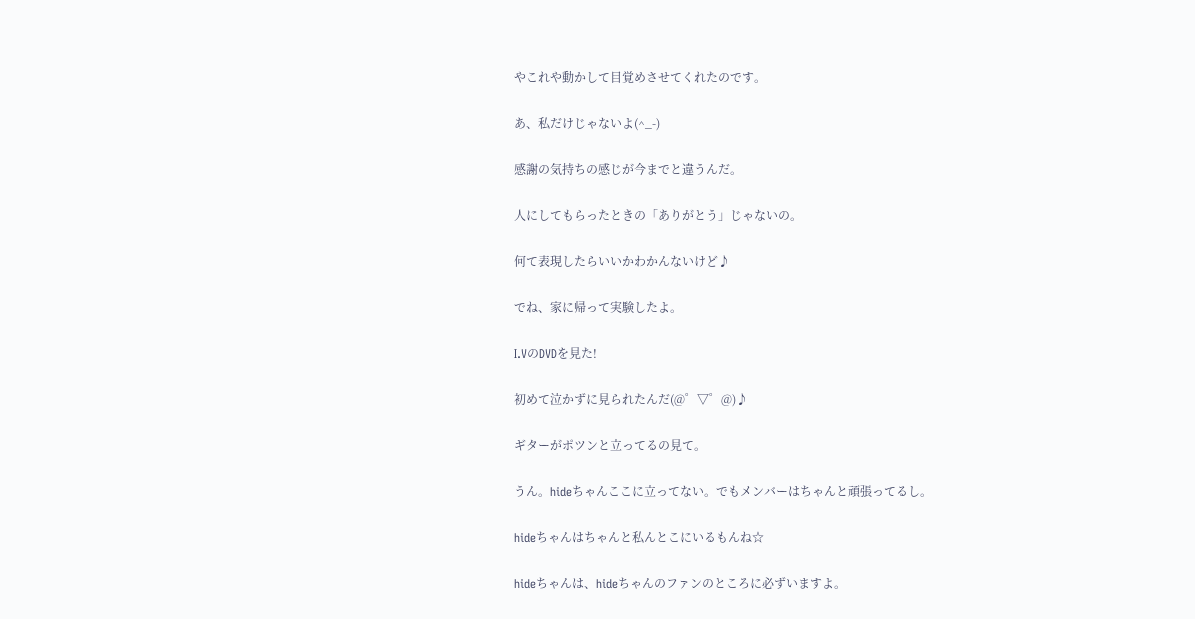やこれや動かして目覚めさせてくれたのです。

あ、私だけじゃないよ(^_-)

感謝の気持ちの感じが今までと違うんだ。

人にしてもらったときの「ありがとう」じゃないの。

何て表現したらいいかわかんないけど♪

でね、家に帰って実験したよ。

I.VのDVDを見た!

初めて泣かずに見られたんだ(@゜▽゜@)♪

ギターがポツンと立ってるの見て。

うん。hideちゃんここに立ってない。でもメンバーはちゃんと頑張ってるし。

hideちゃんはちゃんと私んとこにいるもんね☆

hideちゃんは、hideちゃんのファンのところに必ずいますよ。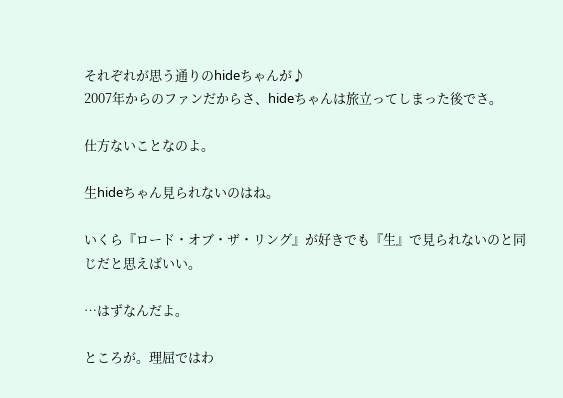それぞれが思う通りのhideちゃんが♪
2007年からのファンだからさ、hideちゃんは旅立ってしまった後でさ。

仕方ないことなのよ。

生hideちゃん見られないのはね。

いくら『ロード・オブ・ザ・リング』が好きでも『生』で見られないのと同じだと思えばいい。

…はずなんだよ。

ところが。理屈ではわ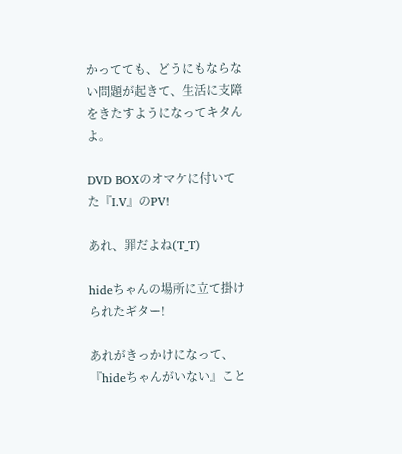かってても、どうにもならない問題が起きて、生活に支障をきたすようになってキタんよ。

DVD BOXのオマケに付いてた『I.V』のPV!

あれ、罪だよね(T_T)

hideちゃんの場所に立て掛けられたギター!

あれがきっかけになって、『hideちゃんがいない』こと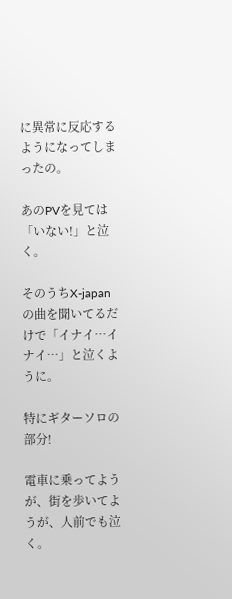に異常に反応するようになってしまったの。

あのPVを見ては「いない!」と泣く。

そのうちX-japanの曲を聞いてるだけで「イナイ…イナイ…」と泣くように。

特にギターソロの部分!

電車に乗ってようが、街を歩いてようが、人前でも泣く。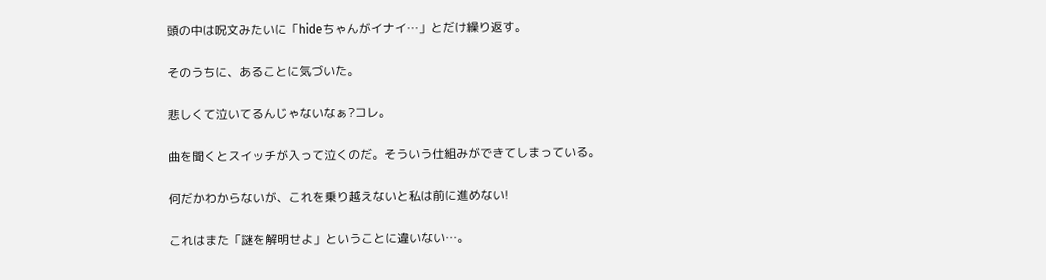頭の中は呪文みたいに「hideちゃんがイナイ…」とだけ繰り返す。

そのうちに、あることに気づいた。

悲しくて泣いてるんじゃないなぁ?コレ。

曲を聞くとスイッチが入って泣くのだ。そういう仕組みができてしまっている。

何だかわからないが、これを乗り越えないと私は前に進めない!

これはまた「謎を解明せよ」ということに違いない…。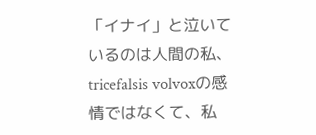「イナイ」と泣いているのは人間の私、tricefalsis volvoxの感情ではなくて、私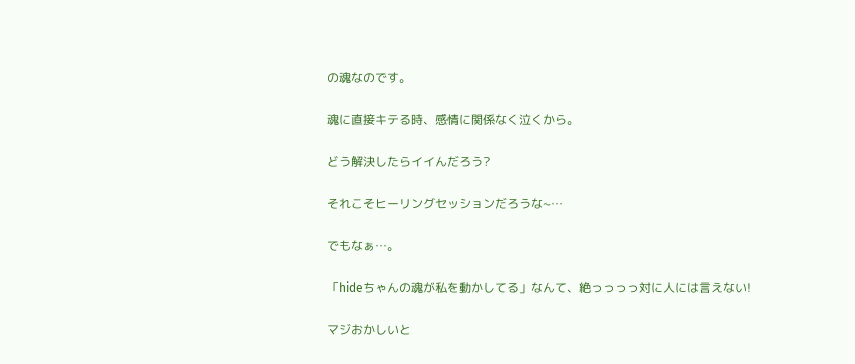の魂なのです。

魂に直接キテる時、感情に関係なく泣くから。

どう解決したらイイんだろう?

それこそヒーリングセッションだろうな~…

でもなぁ…。

「hideちゃんの魂が私を動かしてる」なんて、絶っっっっ対に人には言えない!

マジおかしいと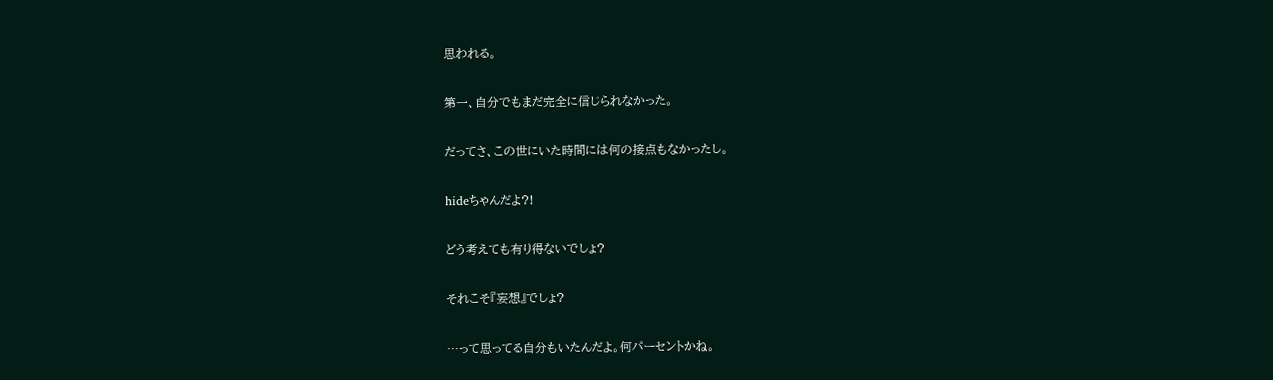思われる。

第一、自分でもまだ完全に信じられなかった。

だってさ、この世にいた時間には何の接点もなかったし。

hideちゃんだよ?!

どう考えても有り得ないでしょ?

それこそ『妄想』でしょ?

…って思ってる自分もいたんだよ。何パーセントかね。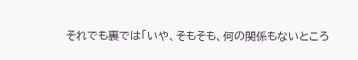それでも裏では「いや、そもそも、何の関係もないところ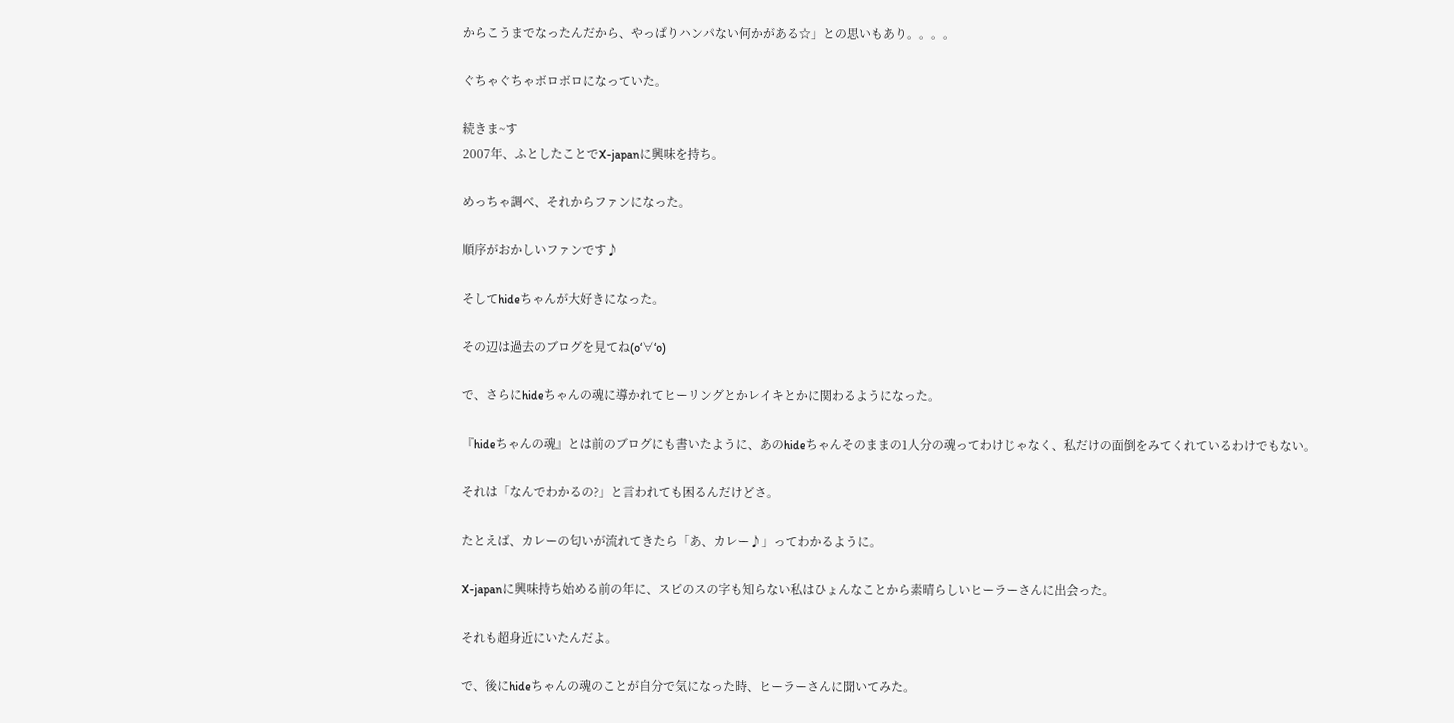からこうまでなったんだから、やっぱりハンパない何かがある☆」との思いもあり。。。。

ぐちゃぐちゃボロボロになっていた。

続きま~す
2007年、ふとしたことでX-japanに興味を持ち。

めっちゃ調べ、それからファンになった。

順序がおかしいファンです♪

そしてhideちゃんが大好きになった。

その辺は過去のブログを見てね(o‘∀‘o)

で、さらにhideちゃんの魂に導かれてヒーリングとかレイキとかに関わるようになった。

『hideちゃんの魂』とは前のブログにも書いたように、あのhideちゃんそのままの1人分の魂ってわけじゃなく、私だけの面倒をみてくれているわけでもない。

それは「なんでわかるの?」と言われても困るんだけどさ。

たとえば、カレーの匂いが流れてきたら「あ、カレー♪」ってわかるように。

X-japanに興味持ち始める前の年に、スピのスの字も知らない私はひょんなことから素晴らしいヒーラーさんに出会った。

それも超身近にいたんだよ。

で、後にhideちゃんの魂のことが自分で気になった時、ヒーラーさんに聞いてみた。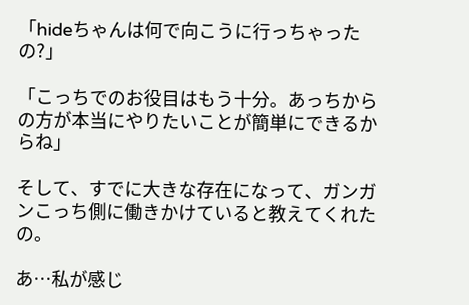「hideちゃんは何で向こうに行っちゃったの?」

「こっちでのお役目はもう十分。あっちからの方が本当にやりたいことが簡単にできるからね」

そして、すでに大きな存在になって、ガンガンこっち側に働きかけていると教えてくれたの。

あ…私が感じ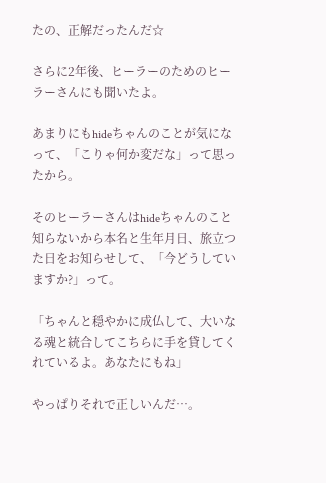たの、正解だったんだ☆

さらに2年後、ヒーラーのためのヒーラーさんにも聞いたよ。

あまりにもhideちゃんのことが気になって、「こりゃ何か変だな」って思ったから。

そのヒーラーさんはhideちゃんのこと知らないから本名と生年月日、旅立つた日をお知らせして、「今どうしていますか?」って。

「ちゃんと穏やかに成仏して、大いなる魂と統合してこちらに手を貸してくれているよ。あなたにもね」

やっぱりそれで正しいんだ…。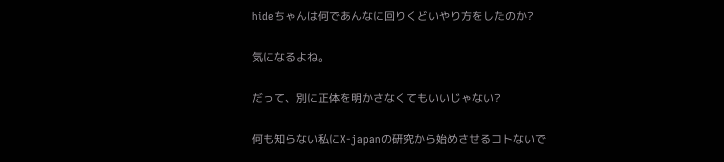hideちゃんは何であんなに回りくどいやり方をしたのか?

気になるよね。

だって、別に正体を明かさなくてもいいじゃない?

何も知らない私にX-japanの研究から始めさせるコトないで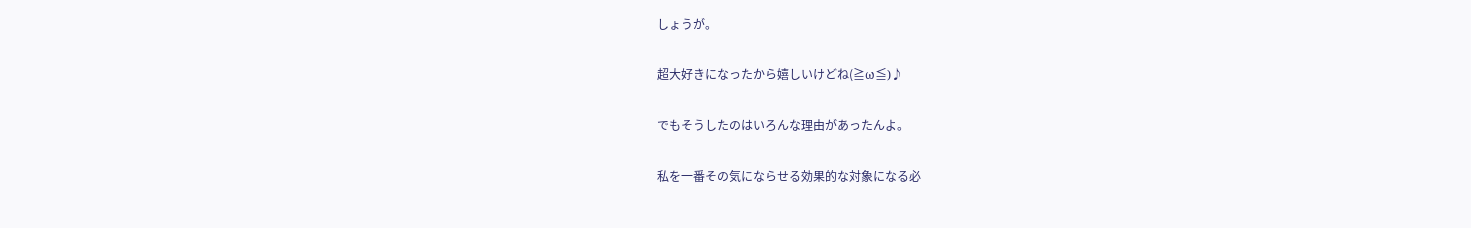しょうが。

超大好きになったから嬉しいけどね(≧ω≦)♪

でもそうしたのはいろんな理由があったんよ。

私を一番その気にならせる効果的な対象になる必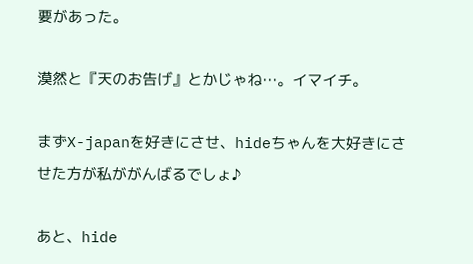要があった。

漠然と『天のお告げ』とかじゃね…。イマイチ。

まずX-japanを好きにさせ、hideちゃんを大好きにさせた方が私ががんばるでしょ♪

あと、hide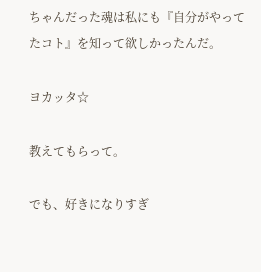ちゃんだった魂は私にも『自分がやってたコト』を知って欲しかったんだ。

ヨカッタ☆

教えてもらって。

でも、好きになりすぎ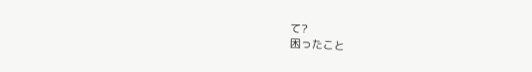て?
困ったこと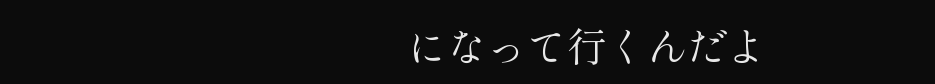になって行くんだよ